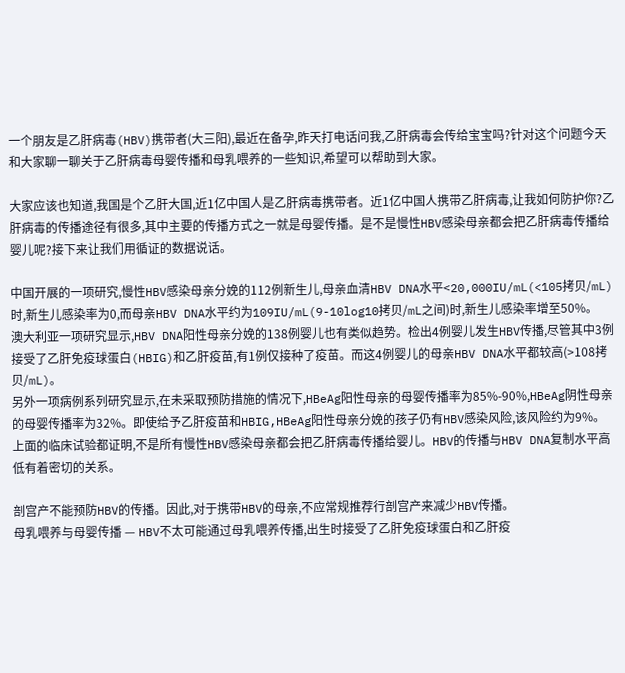一个朋友是乙肝病毒(HBV)携带者(大三阳),最近在备孕,昨天打电话问我,乙肝病毒会传给宝宝吗?针对这个问题今天和大家聊一聊关于乙肝病毒母婴传播和母乳喂养的一些知识,希望可以帮助到大家。

大家应该也知道,我国是个乙肝大国,近1亿中国人是乙肝病毒携带者。近1亿中国人携带乙肝病毒,让我如何防护你?乙肝病毒的传播途径有很多,其中主要的传播方式之一就是母婴传播。是不是慢性HBV感染母亲都会把乙肝病毒传播给婴儿呢?接下来让我们用循证的数据说话。

中国开展的一项研究,慢性HBV感染母亲分娩的112例新生儿,母亲血清HBV DNA水平<20,000IU/mL(<105拷贝/mL)时,新生儿感染率为0,而母亲HBV DNA水平约为109IU/mL(9-10log10拷贝/mL之间)时,新生儿感染率增至50%。
澳大利亚一项研究显示,HBV DNA阳性母亲分娩的138例婴儿也有类似趋势。检出4例婴儿发生HBV传播,尽管其中3例接受了乙肝免疫球蛋白(HBIG)和乙肝疫苗,有1例仅接种了疫苗。而这4例婴儿的母亲HBV DNA水平都较高(>108拷贝/mL)。
另外一项病例系列研究显示,在未采取预防措施的情况下,HBeAg阳性母亲的母婴传播率为85%-90%,HBeAg阴性母亲的母婴传播率为32%。即使给予乙肝疫苗和HBIG,HBeAg阳性母亲分娩的孩子仍有HBV感染风险,该风险约为9%。
上面的临床试验都证明,不是所有慢性HBV感染母亲都会把乙肝病毒传播给婴儿。HBV的传播与HBV DNA复制水平高低有着密切的关系。

剖宫产不能预防HBV的传播。因此,对于携带HBV的母亲,不应常规推荐行剖宫产来减少HBV传播。
母乳喂养与母婴传播 — HBV不太可能通过母乳喂养传播,出生时接受了乙肝免疫球蛋白和乙肝疫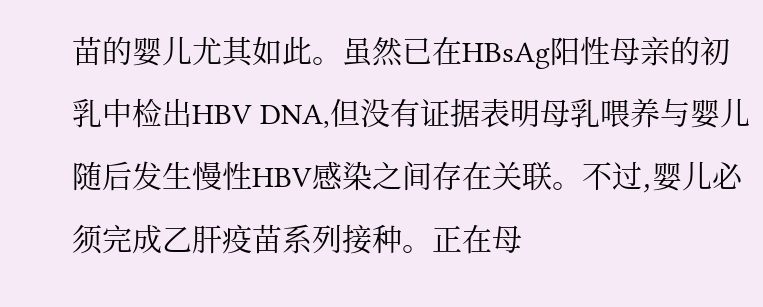苗的婴儿尤其如此。虽然已在HBsAg阳性母亲的初乳中检出HBV DNA,但没有证据表明母乳喂养与婴儿随后发生慢性HBV感染之间存在关联。不过,婴儿必须完成乙肝疫苗系列接种。正在母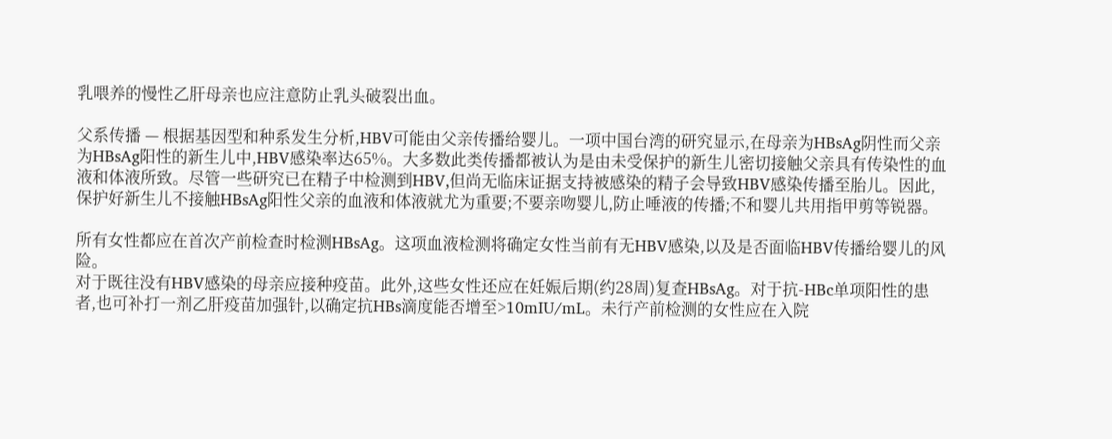乳喂养的慢性乙肝母亲也应注意防止乳头破裂出血。

父系传播 — 根据基因型和种系发生分析,HBV可能由父亲传播给婴儿。一项中国台湾的研究显示,在母亲为HBsAg阴性而父亲为HBsAg阳性的新生儿中,HBV感染率达65%。大多数此类传播都被认为是由未受保护的新生儿密切接触父亲具有传染性的血液和体液所致。尽管一些研究已在精子中检测到HBV,但尚无临床证据支持被感染的精子会导致HBV感染传播至胎儿。因此,保护好新生儿不接触HBsAg阳性父亲的血液和体液就尤为重要;不要亲吻婴儿,防止唾液的传播;不和婴儿共用指甲剪等锐器。

所有女性都应在首次产前检查时检测HBsAg。这项血液检测将确定女性当前有无HBV感染,以及是否面临HBV传播给婴儿的风险。
对于既往没有HBV感染的母亲应接种疫苗。此外,这些女性还应在妊娠后期(约28周)复查HBsAg。对于抗-HBc单项阳性的患者,也可补打一剂乙肝疫苗加强针,以确定抗HBs滴度能否增至>10mIU/mL。未行产前检测的女性应在入院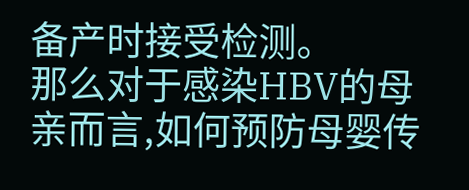备产时接受检测。
那么对于感染HBV的母亲而言,如何预防母婴传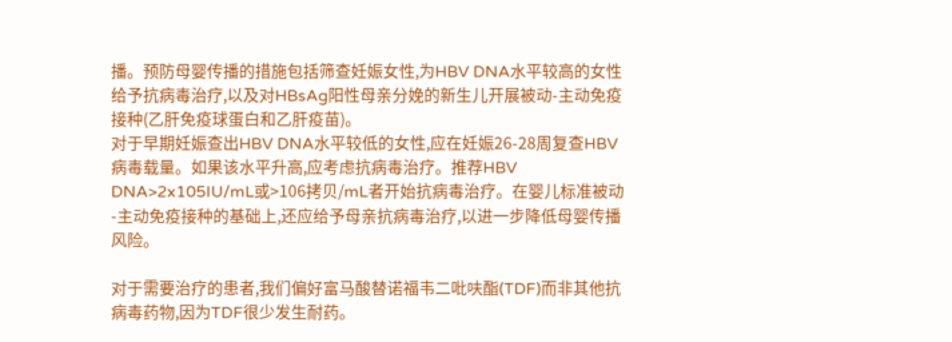播。预防母婴传播的措施包括筛查妊娠女性,为HBV DNA水平较高的女性给予抗病毒治疗,以及对HBsAg阳性母亲分娩的新生儿开展被动-主动免疫接种(乙肝免疫球蛋白和乙肝疫苗)。
对于早期妊娠查出HBV DNA水平较低的女性,应在妊娠26-28周复查HBV病毒载量。如果该水平升高,应考虑抗病毒治疗。推荐HBV DNA>2x105IU/mL或>106拷贝/mL者开始抗病毒治疗。在婴儿标准被动-主动免疫接种的基础上,还应给予母亲抗病毒治疗,以进一步降低母婴传播风险。

对于需要治疗的患者,我们偏好富马酸替诺福韦二吡呋酯(TDF)而非其他抗病毒药物,因为TDF很少发生耐药。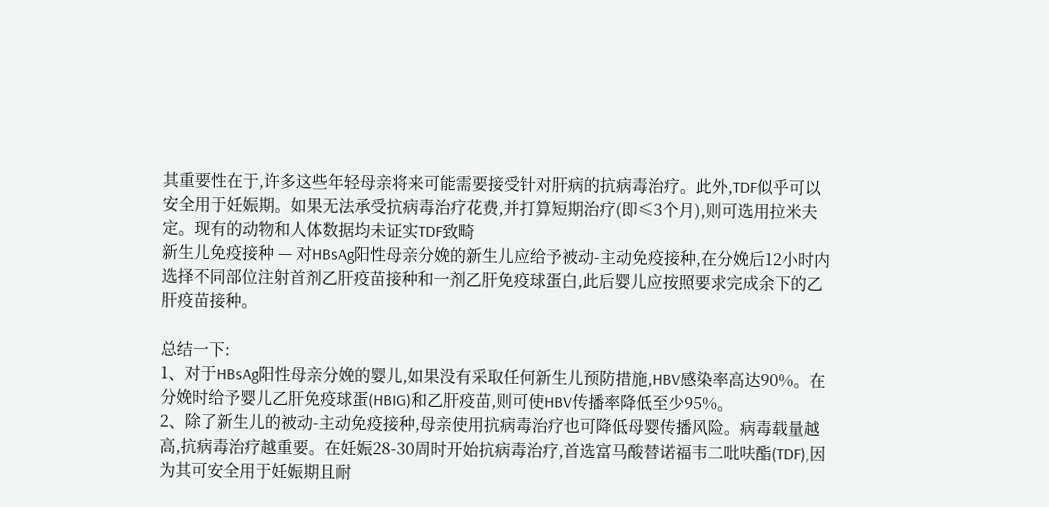其重要性在于,许多这些年轻母亲将来可能需要接受针对肝病的抗病毒治疗。此外,TDF似乎可以安全用于妊娠期。如果无法承受抗病毒治疗花费,并打算短期治疗(即≤3个月),则可选用拉米夫定。现有的动物和人体数据均未证实TDF致畸
新生儿免疫接种 — 对HBsAg阳性母亲分娩的新生儿应给予被动-主动免疫接种,在分娩后12小时内选择不同部位注射首剂乙肝疫苗接种和一剂乙肝免疫球蛋白,此后婴儿应按照要求完成余下的乙肝疫苗接种。

总结一下:
1、对于HBsAg阳性母亲分娩的婴儿,如果没有采取任何新生儿预防措施,HBV感染率高达90%。在分娩时给予婴儿乙肝免疫球蛋(HBIG)和乙肝疫苗,则可使HBV传播率降低至少95%。
2、除了新生儿的被动-主动免疫接种,母亲使用抗病毒治疗也可降低母婴传播风险。病毒载量越高,抗病毒治疗越重要。在妊娠28-30周时开始抗病毒治疗,首选富马酸替诺福韦二吡呋酯(TDF),因为其可安全用于妊娠期且耐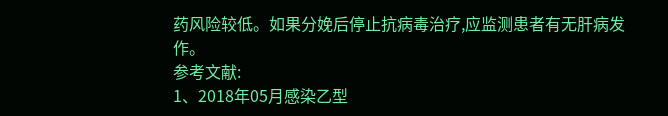药风险较低。如果分娩后停止抗病毒治疗,应监测患者有无肝病发作。
参考文献:
1、2018年05月感染乙型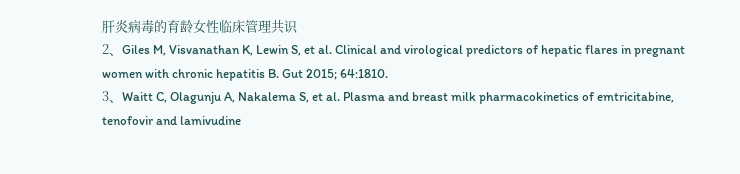肝炎病毒的育龄女性临床管理共识
2、Giles M, Visvanathan K, Lewin S, et al. Clinical and virological predictors of hepatic flares in pregnant women with chronic hepatitis B. Gut 2015; 64:1810.
3、Waitt C, Olagunju A, Nakalema S, et al. Plasma and breast milk pharmacokinetics of emtricitabine, tenofovir and lamivudine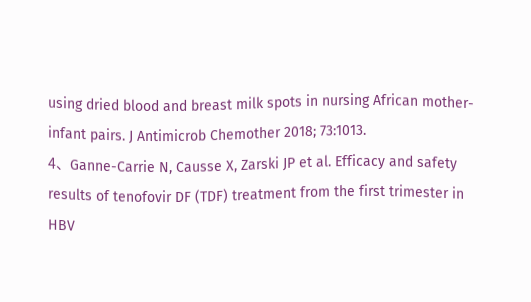using dried blood and breast milk spots in nursing African mother-infant pairs. J Antimicrob Chemother 2018; 73:1013.
4、Ganne-Carrie N, Causse X, Zarski JP et al. Efficacy and safety results of tenofovir DF (TDF) treatment from the first trimester in HBV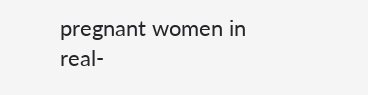pregnant women in real-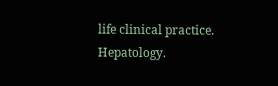life clinical practice. Hepatology.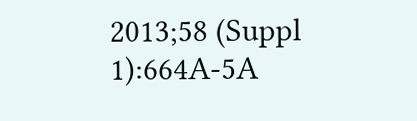2013;58 (Suppl 1):664A-5A